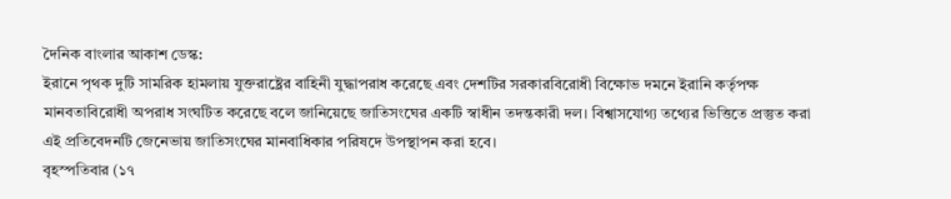দৈনিক বাংলার আকাশ ডেস্ক:
ইরানে পৃথক দুটি সামরিক হামলায় যুক্তরাষ্ট্রের বাহিনী যুদ্ধাপরাধ করেছে এবং দেশটির সরকারবিরোধী বিক্ষোভ দমনে ইরানি কর্তৃপক্ষ মানবতাবিরোধী অপরাধ সংঘটিত করেছে বলে জানিয়েছে জাতিসংঘের একটি স্বাধীন তদন্তকারী দল। বিশ্বাসযোগ্য তথ্যের ভিত্তিতে প্রস্তুত করা এই প্রতিবেদনটি জেনেভায় জাতিসংঘের মানবাধিকার পরিষদে উপস্থাপন করা হবে।
বৃহস্পতিবার (১৭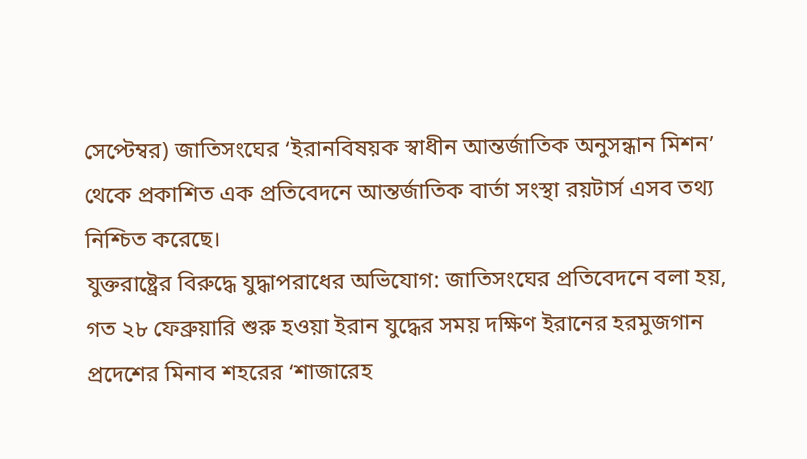সেপ্টেম্বর) জাতিসংঘের ‘ইরানবিষয়ক স্বাধীন আন্তর্জাতিক অনুসন্ধান মিশন’ থেকে প্রকাশিত এক প্রতিবেদনে আন্তর্জাতিক বার্তা সংস্থা রয়টার্স এসব তথ্য নিশ্চিত করেছে।
যুক্তরাষ্ট্রের বিরুদ্ধে যুদ্ধাপরাধের অভিযোগ: জাতিসংঘের প্রতিবেদনে বলা হয়, গত ২৮ ফেব্রুয়ারি শুরু হওয়া ইরান যুদ্ধের সময় দক্ষিণ ইরানের হরমুজগান প্রদেশের মিনাব শহরের ‘শাজারেহ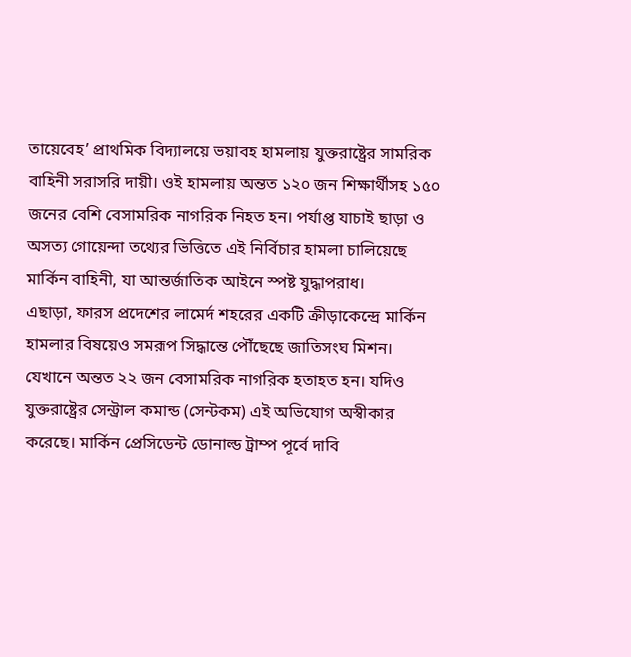তায়েবেহ’ প্রাথমিক বিদ্যালয়ে ভয়াবহ হামলায় যুক্তরাষ্ট্রের সামরিক বাহিনী সরাসরি দায়ী। ওই হামলায় অন্তত ১২০ জন শিক্ষার্থীসহ ১৫০ জনের বেশি বেসামরিক নাগরিক নিহত হন। পর্যাপ্ত যাচাই ছাড়া ও অসত্য গোয়েন্দা তথ্যের ভিত্তিতে এই নির্বিচার হামলা চালিয়েছে মার্কিন বাহিনী, যা আন্তর্জাতিক আইনে স্পষ্ট যুদ্ধাপরাধ।
এছাড়া, ফারস প্রদেশের লামের্দ শহরের একটি ক্রীড়াকেন্দ্রে মার্কিন হামলার বিষয়েও সমরূপ সিদ্ধান্তে পৌঁছেছে জাতিসংঘ মিশন। যেখানে অন্তত ২২ জন বেসামরিক নাগরিক হতাহত হন। যদিও যুক্তরাষ্ট্রের সেন্ট্রাল কমান্ড (সেন্টকম) এই অভিযোগ অস্বীকার করেছে। মার্কিন প্রেসিডেন্ট ডোনাল্ড ট্রাম্প পূর্বে দাবি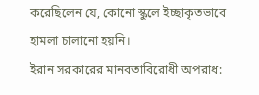করেছিলেন যে, কোনো স্কুলে ইচ্ছাকৃতভাবে হামলা চালানো হয়নি।
ইরান সরকারের মানবতাবিরোধী অপরাধ: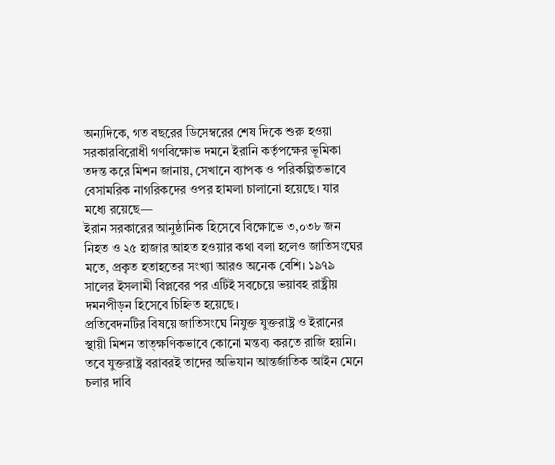অন্যদিকে, গত বছরের ডিসেম্বরের শেষ দিকে শুরু হওয়া সরকারবিরোধী গণবিক্ষোভ দমনে ইরানি কর্তৃপক্ষের ভূমিকা তদন্ত করে মিশন জানায়, সেখানে ব্যাপক ও পরিকল্পিতভাবে বেসামরিক নাগরিকদের ওপর হামলা চালানো হয়েছে। যার মধ্যে রয়েছে—
ইরান সরকারের আনুষ্ঠানিক হিসেবে বিক্ষোভে ৩,০৩৮ জন নিহত ও ২৫ হাজার আহত হওয়ার কথা বলা হলেও জাতিসংঘের মতে, প্রকৃত হতাহতের সংখ্যা আরও অনেক বেশি। ১৯৭৯ সালের ইসলামী বিপ্লবের পর এটিই সবচেয়ে ভয়াবহ রাষ্ট্রীয় দমনপীড়ন হিসেবে চিহ্নিত হয়েছে।
প্রতিবেদনটির বিষয়ে জাতিসংঘে নিযুক্ত যুক্তরাষ্ট্র ও ইরানের স্থায়ী মিশন তাত্ক্ষণিকভাবে কোনো মন্তব্য করতে রাজি হয়নি। তবে যুক্তরাষ্ট্র বরাবরই তাদের অভিযান আন্তর্জাতিক আইন মেনে চলার দাবি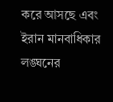করে আসছে এবং ইরান মানবাধিকার লঙ্ঘনের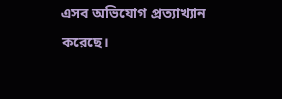এসব অভিযোগ প্রত্যাখ্যান করেছে।